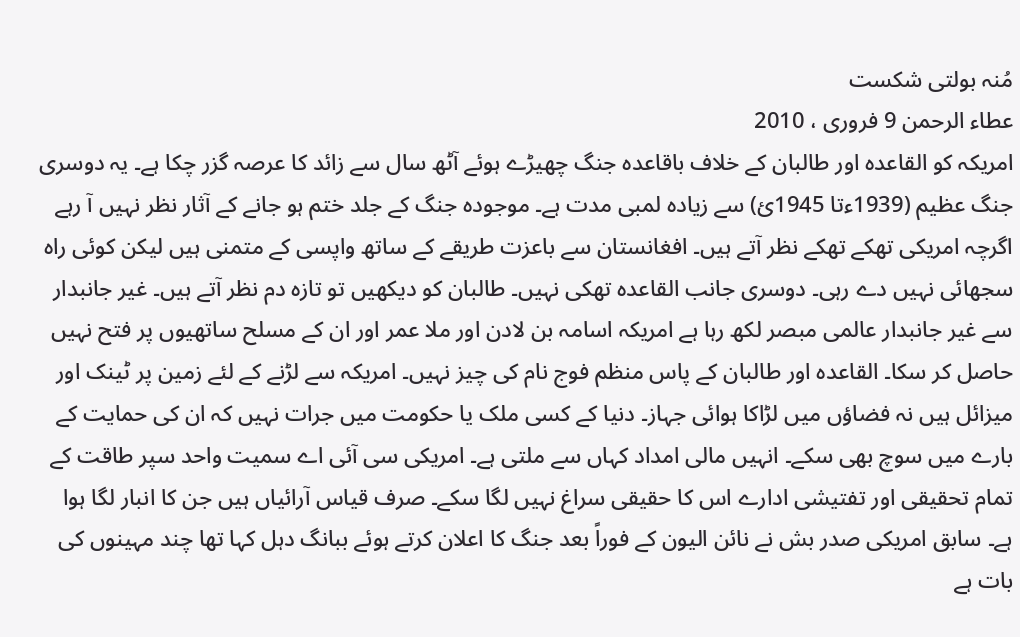مُنہ بولتی شکست
عطاء الرحمن 9 فروری ، 2010
امریکہ کو القاعدہ اور طالبان کے خلاف باقاعدہ جنگ چھیڑے ہوئے آٹھ سال سے زائد کا عرصہ گزر چکا ہے۔ یہ دوسری جنگ عظیم (1939ءتا 1945ئ) سے زیادہ لمبی مدت ہے۔ موجودہ جنگ کے جلد ختم ہو جانے کے آثار نظر نہیں آ رہے اگرچہ امریکی تھکے تھکے نظر آتے ہیں۔ افغانستان سے باعزت طریقے کے ساتھ واپسی کے متمنی ہیں لیکن کوئی راہ سجھائی نہیں دے رہی۔ دوسری جانب القاعدہ تھکی نہیں۔ طالبان کو دیکھیں تو تازہ دم نظر آتے ہیں۔ غیر جانبدار سے غیر جانبدار عالمی مبصر لکھ رہا ہے امریکہ اسامہ بن لادن اور ملا عمر اور ان کے مسلح ساتھیوں پر فتح نہیں حاصل کر سکا۔ القاعدہ اور طالبان کے پاس منظم فوج نام کی چیز نہیں۔ امریکہ سے لڑنے کے لئے زمین پر ٹینک اور میزائل ہیں نہ فضاؤں میں لڑاکا ہوائی جہاز۔ دنیا کے کسی ملک یا حکومت میں جرات نہیں کہ ان کی حمایت کے بارے میں سوچ بھی سکے۔ انہیں مالی امداد کہاں سے ملتی ہے۔ امریکی سی آئی اے سمیت واحد سپر طاقت کے تمام تحقیقی اور تفتیشی ادارے اس کا حقیقی سراغ نہیں لگا سکے۔ صرف قیاس آرائیاں ہیں جن کا انبار لگا ہوا ہے۔ سابق امریکی صدر بش نے نائن الیون کے فوراً بعد جنگ کا اعلان کرتے ہوئے ببانگ دہل کہا تھا چند مہینوں کی بات ہے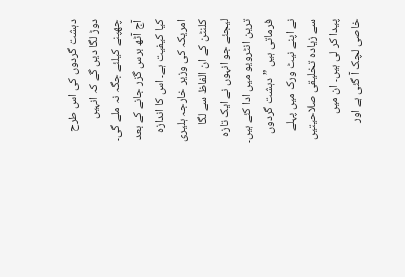دہشت گردوں کی اس طرح دوڑ لگا دیں گے کہ انہیں چھپنے کیلئے جگہ نہ ملے گی۔ آج آٹھ برس گزر جانے کے بعد کیا کیفیت ہے۔ اس کا اندازہ امریکہ کی وزیر خارجہ ہلیری کلنٹن کے ان الفاظ سے لگا لیجئے جو انہوں نے ایک تازہ ترین انٹرویو میں ادا کئے ہیں۔ فرماتی ہیں ”دہشت گردوں نے اپنے نیٹ ورک میں پہلے سے زیادہ تخلیقی صلاحیتیں پیدا کر لی ہیں۔ ان میں خاصی لچک آ گئی ہے اور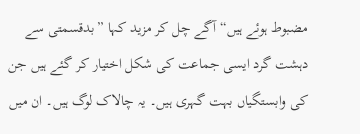مضبوط ہوئے ہیں“ آگے چل کر مزید کہا ”بدقسمتی سے دہشت گرد ایسی جماعت کی شکل اختیار کر گئے ہیں جن کی وابستگیاں بہت گہری ہیں۔ یہ چالاک لوگ ہیں۔ ان میں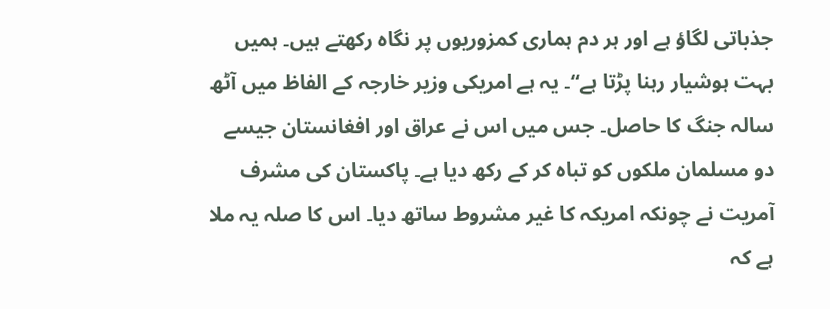جذباتی لگاؤ ہے اور ہر دم ہماری کمزوریوں پر نگاہ رکھتے ہیں۔ ہمیں بہت ہوشیار رہنا پڑتا ہے“۔ یہ ہے امریکی وزیر خارجہ کے الفاظ میں آٹھ سالہ جنگ کا حاصل۔ جس میں اس نے عراق اور افغانستان جیسے دو مسلمان ملکوں کو تباہ کر کے رکھ دیا ہے۔ پاکستان کی مشرف آمریت نے چونکہ امریکہ کا غیر مشروط ساتھ دیا۔ اس کا صلہ یہ ملا ہے کہ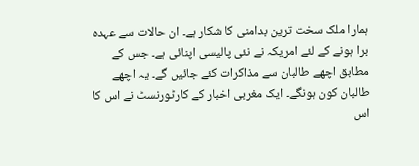ہمارا ملک سخت ترین بدامنی کا شکار ہے۔ ان حالات سے عہدہ برا ہونے کے لئے امریکہ نے نئی پالیسی اپنائی ہے۔ جس کے مطابق اچھے طالبان سے مذاکرات کئے جائیں گے۔ یہ اچھے طالبان کون ہونگے۔ ایک مغربی اخبار کے کارٹورنسٹ نے اس کا اس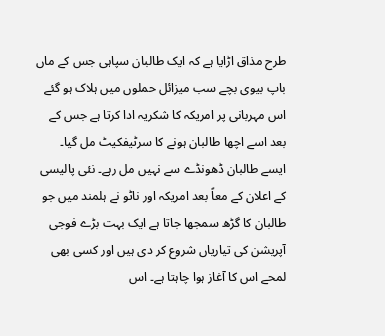طرح مذاق اڑایا ہے کہ ایک طالبان سپاہی جس کے ماں باپ بیوی بچے سب میزائل حملوں میں ہلاک ہو گئے اس مہربانی پر امریکہ کا شکریہ ادا کرتا ہے جس کے بعد اسے اچھا طالبان ہونے کا سرٹیفکیٹ مل گیا۔ ایسے طالبان ڈھونڈے سے نہیں مل رہے۔ نئی پالیسی کے اعلان کے معاً بعد امریکہ اور ناٹو نے ہلمند میں جو طالبان کا گڑھ سمجھا جاتا ہے ایک بہت بڑے فوجی آپریشن کی تیاریاں شروع کر دی ہیں اور کسی بھی لمحے اس کا آغاز ہوا چاہتا ہے۔ اس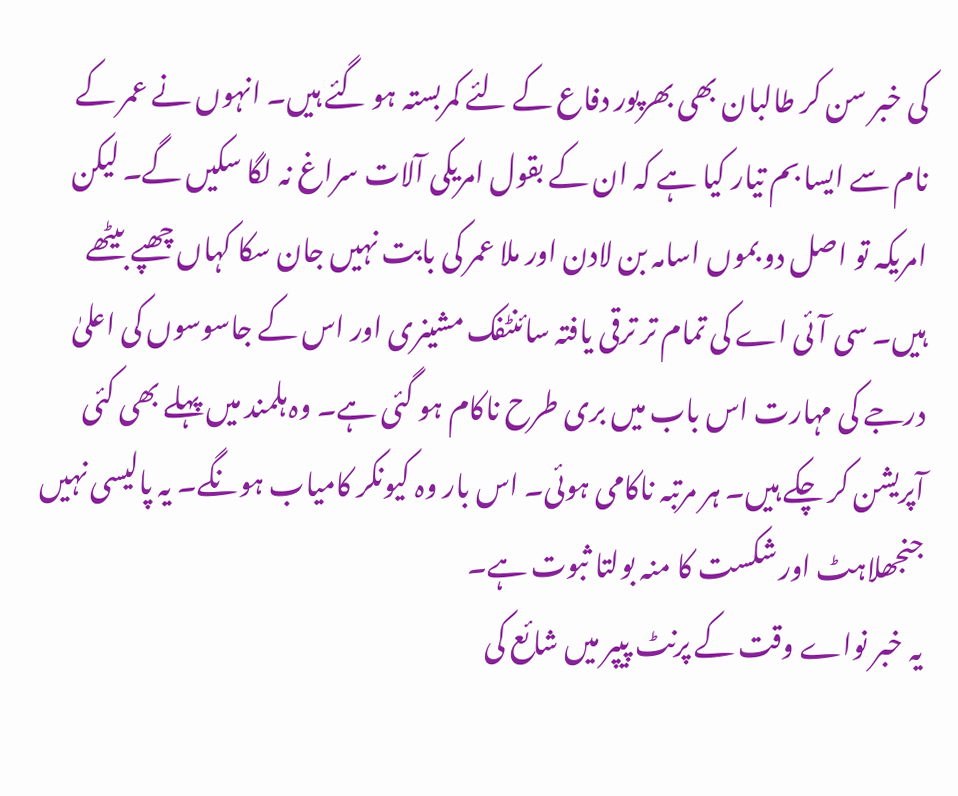کی خبر سن کر طالبان بھی بھرپور دفاع کے لئے کمربستہ ہو گئے ہیں۔ انہوں نے عمر کے نام سے ایسا بم تیار کیا ہے کہ ان کے بقول امریکی آلات سراغ نہ لگا سکیں گے۔ لیکن امریکہ تو اصل دو بموں اسامہ بن لادن اور ملا عمر کی بابت نہیں جان سکا کہاں چھپے بیٹھے ہیں۔ سی آئی اے کی تمام تر ترقی یافتہ سائنٹفک مشینری اور اس کے جاسوسوں کی اعلیٰ درجے کی مہارت اس باب میں بری طرح ناکام ہو گئی ہے۔ وہ ہلمند میں پہلے بھی کئی آپریشن کر چکے ہیں۔ ہر مرتبہ ناکامی ہوئی۔ اس بار وہ کیونکر کامیاب ہونگے۔ یہ پالیسی نہیں جنجھلاہٹ اور شکست کا منہ بولتا ثبوت ہے۔
یہ خبر نواے وقت کے پرنٹ پیپر میں شائع کی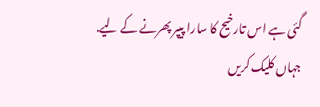گئی ہے اس تارخیح کا سارا پیپر پھرنے کے لیے.
جہاں کلیک کریں